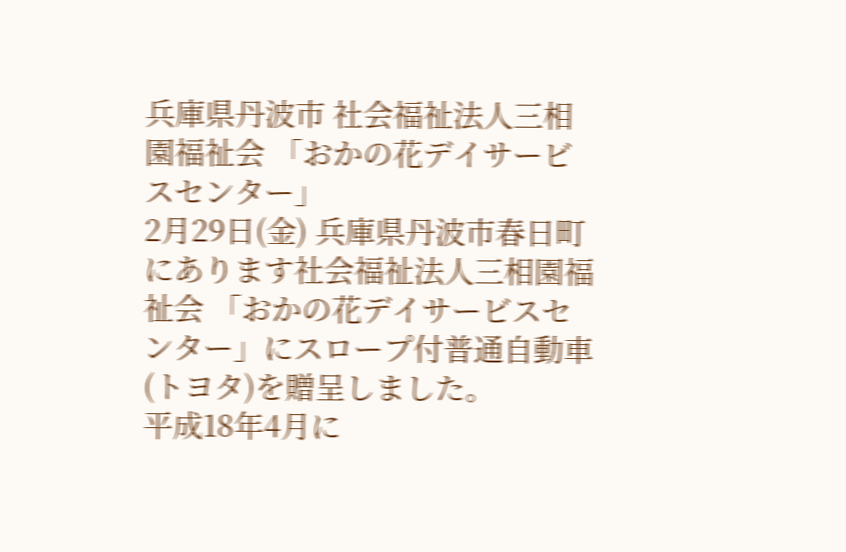兵庫県丹波市 社会福祉法人三相園福祉会 「おかの花デイサービスセンター」
2月29日(金) 兵庫県丹波市春日町にあります社会福祉法人三相園福祉会 「おかの花デイサービスセンター」にスロープ付普通自動車(トヨタ)を贈呈しました。
平成18年4月に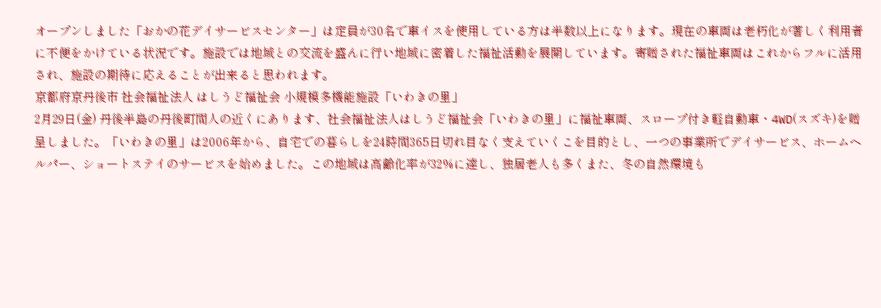オープンしました「おかの花デイサービスセンター」は定員が30名で車イスを使用している方は半数以上になります。現在の車両は老朽化が著しく利用者に不便をかけている状況です。施設では地域との交流を盛んに行い地域に密着した福祉活動を展開しています。寄贈された福祉車両はこれからフルに活用され、施設の期待に応えることが出来ると思われます。
京都府京丹後市 社会福祉法人 はしうど福祉会 小規模多機能施設「いわきの里」
2月29日(金) 丹後半島の丹後町間人の近くにあります、社会福祉法人はしうど福祉会「いわきの里」に福祉車両、スロープ付き軽自動車・4WD(スズキ)を贈呈しました。「いわきの里」は2006年から、自宅での暮らしを24時間365日切れ目なく支えていくこを目的とし、一つの事業所でデイサービス、ホームヘルパー、ショートステイのサービスを始めました。この地域は高齢化率が32%に達し、独居老人も多くまた、冬の自然環境も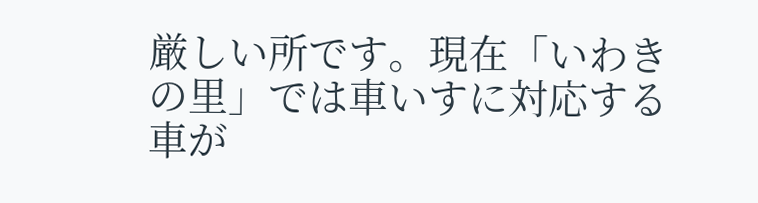厳しい所です。現在「いわきの里」では車いすに対応する車が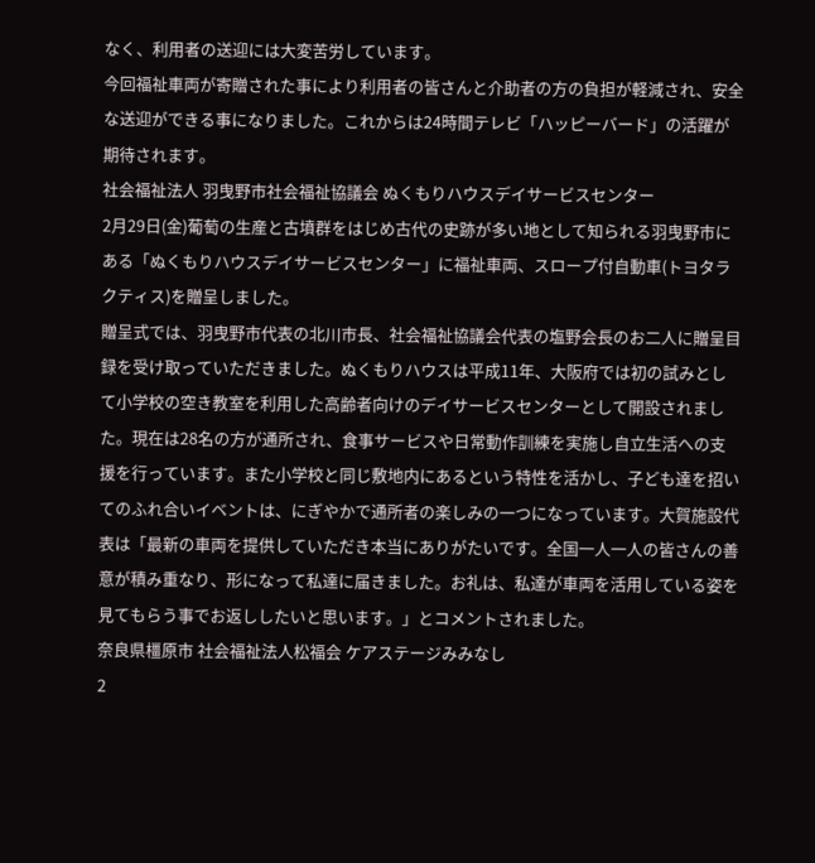なく、利用者の送迎には大変苦労しています。
今回福祉車両が寄贈された事により利用者の皆さんと介助者の方の負担が軽減され、安全な送迎ができる事になりました。これからは24時間テレビ「ハッピーバード」の活躍が期待されます。
社会福祉法人 羽曳野市社会福祉協議会 ぬくもりハウスデイサービスセンター
2月29日(金)葡萄の生産と古墳群をはじめ古代の史跡が多い地として知られる羽曳野市にある「ぬくもりハウスデイサービスセンター」に福祉車両、スロープ付自動車(トヨタラクティス)を贈呈しました。
贈呈式では、羽曳野市代表の北川市長、社会福祉協議会代表の塩野会長のお二人に贈呈目録を受け取っていただきました。ぬくもりハウスは平成11年、大阪府では初の試みとして小学校の空き教室を利用した高齢者向けのデイサービスセンターとして開設されました。現在は28名の方が通所され、食事サービスや日常動作訓練を実施し自立生活への支援を行っています。また小学校と同じ敷地内にあるという特性を活かし、子ども達を招いてのふれ合いイベントは、にぎやかで通所者の楽しみの一つになっています。大賀施設代表は「最新の車両を提供していただき本当にありがたいです。全国一人一人の皆さんの善意が積み重なり、形になって私達に届きました。お礼は、私達が車両を活用している姿を見てもらう事でお返ししたいと思います。」とコメントされました。
奈良県橿原市 社会福祉法人松福会 ケアステージみみなし
2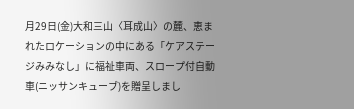月29日(金)大和三山〈耳成山〉の麓、恵まれたロケーションの中にある「ケアステージみみなし」に福祉車両、スロープ付自動車(ニッサンキューブ)を贈呈しまし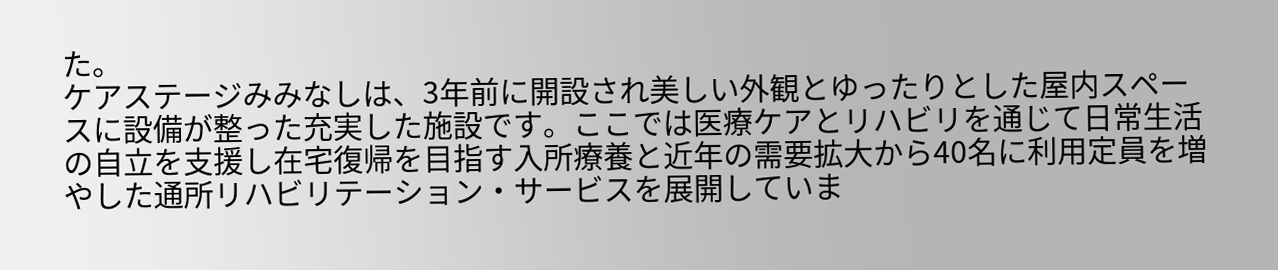た。
ケアステージみみなしは、3年前に開設され美しい外観とゆったりとした屋内スペースに設備が整った充実した施設です。ここでは医療ケアとリハビリを通じて日常生活の自立を支援し在宅復帰を目指す入所療養と近年の需要拡大から40名に利用定員を増やした通所リハビリテーション・サービスを展開していま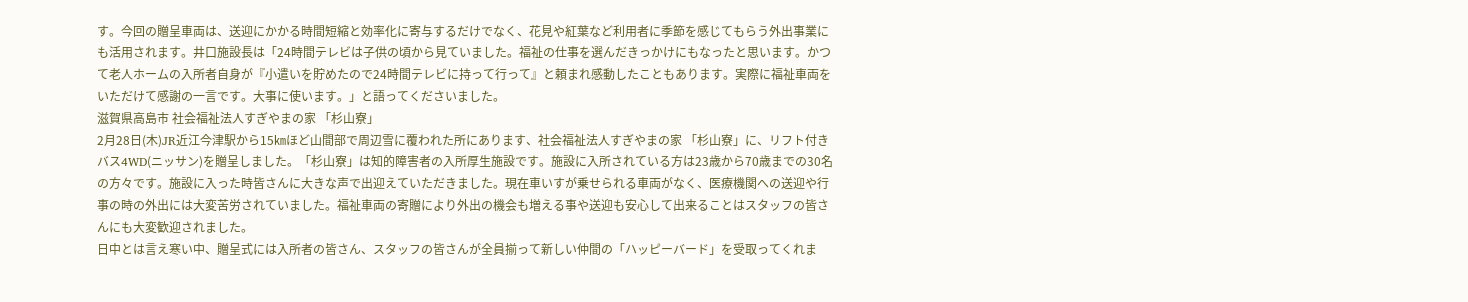す。今回の贈呈車両は、送迎にかかる時間短縮と効率化に寄与するだけでなく、花見や紅葉など利用者に季節を感じてもらう外出事業にも活用されます。井口施設長は「24時間テレビは子供の頃から見ていました。福祉の仕事を選んだきっかけにもなったと思います。かつて老人ホームの入所者自身が『小遣いを貯めたので24時間テレビに持って行って』と頼まれ感動したこともあります。実際に福祉車両をいただけて感謝の一言です。大事に使います。」と語ってくださいました。
滋賀県高島市 社会福祉法人すぎやまの家 「杉山寮」
2月28日(木)JR近江今津駅から15㎞ほど山間部で周辺雪に覆われた所にあります、社会福祉法人すぎやまの家 「杉山寮」に、リフト付きバス4WD(ニッサン)を贈呈しました。「杉山寮」は知的障害者の入所厚生施設です。施設に入所されている方は23歳から70歳までの30名の方々です。施設に入った時皆さんに大きな声で出迎えていただきました。現在車いすが乗せられる車両がなく、医療機関への送迎や行事の時の外出には大変苦労されていました。福祉車両の寄贈により外出の機会も増える事や送迎も安心して出来ることはスタッフの皆さんにも大変歓迎されました。
日中とは言え寒い中、贈呈式には入所者の皆さん、スタッフの皆さんが全員揃って新しい仲間の「ハッピーバード」を受取ってくれま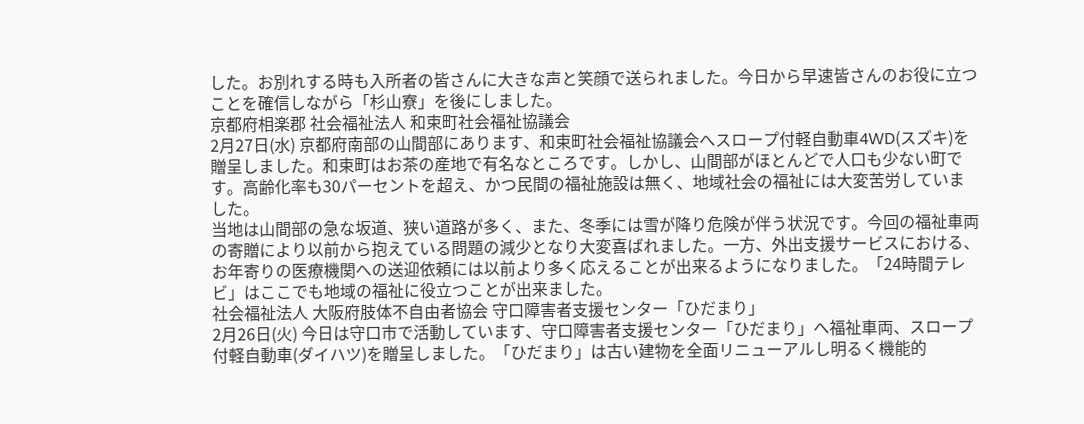した。お別れする時も入所者の皆さんに大きな声と笑顔で送られました。今日から早速皆さんのお役に立つことを確信しながら「杉山寮」を後にしました。
京都府相楽郡 社会福祉法人 和束町社会福祉協議会
2月27日(水) 京都府南部の山間部にあります、和束町社会福祉協議会へスロープ付軽自動車4WD(スズキ)を贈呈しました。和束町はお茶の産地で有名なところです。しかし、山間部がほとんどで人口も少ない町です。高齢化率も30パーセントを超え、かつ民間の福祉施設は無く、地域社会の福祉には大変苦労していました。
当地は山間部の急な坂道、狭い道路が多く、また、冬季には雪が降り危険が伴う状況です。今回の福祉車両の寄贈により以前から抱えている問題の減少となり大変喜ばれました。一方、外出支援サービスにおける、お年寄りの医療機関への送迎依頼には以前より多く応えることが出来るようになりました。「24時間テレビ」はここでも地域の福祉に役立つことが出来ました。
社会福祉法人 大阪府肢体不自由者協会 守口障害者支援センター「ひだまり」
2月26日(火) 今日は守口市で活動しています、守口障害者支援センター「ひだまり」へ福祉車両、スロープ付軽自動車(ダイハツ)を贈呈しました。「ひだまり」は古い建物を全面リニューアルし明るく機能的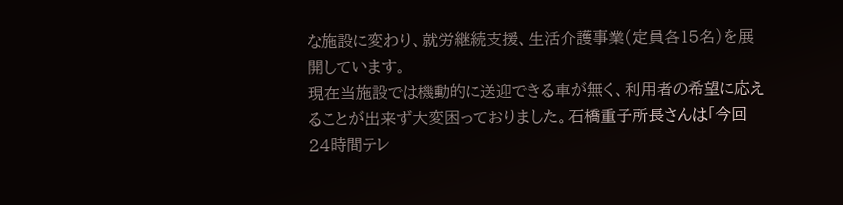な施設に変わり、就労継続支援、生活介護事業(定員各15名)を展開しています。
現在当施設では機動的に送迎できる車が無く、利用者の希望に応えることが出来ず大変困っておりました。石橋重子所長さんは「今回24時間テレ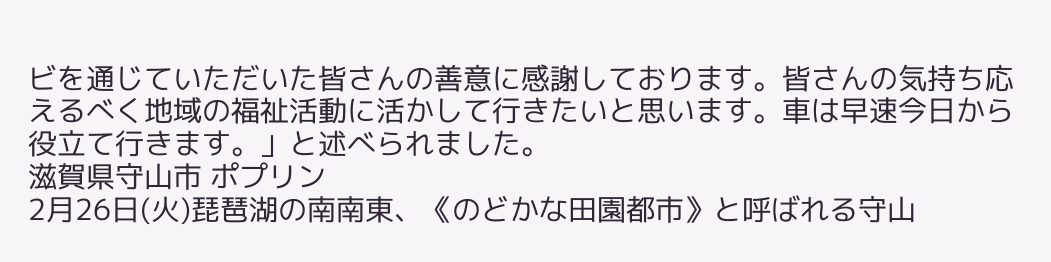ビを通じていただいた皆さんの善意に感謝しております。皆さんの気持ち応えるべく地域の福祉活動に活かして行きたいと思います。車は早速今日から役立て行きます。」と述べられました。
滋賀県守山市 ポプリン
2月26日(火)琵琶湖の南南東、《のどかな田園都市》と呼ばれる守山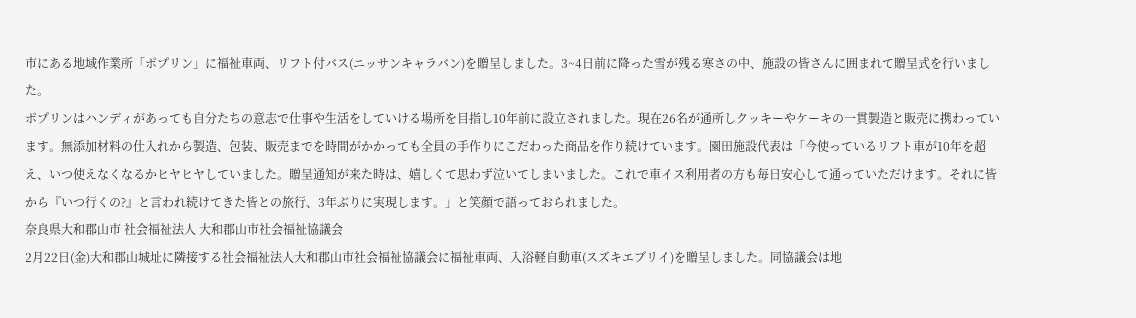市にある地域作業所「ポプリン」に福祉車両、リフト付バス(ニッサンキャラバン)を贈呈しました。3~4日前に降った雪が残る寒さの中、施設の皆さんに囲まれて贈呈式を行いました。
ポプリンはハンディがあっても自分たちの意志で仕事や生活をしていける場所を目指し10年前に設立されました。現在26名が通所しクッキーやケーキの一貫製造と販売に携わっています。無添加材料の仕入れから製造、包装、販売までを時間がかかっても全員の手作りにこだわった商品を作り続けています。園田施設代表は「今使っているリフト車が10年を超え、いつ使えなくなるかヒヤヒヤしていました。贈呈通知が来た時は、嬉しくて思わず泣いてしまいました。これで車イス利用者の方も毎日安心して通っていただけます。それに皆から『いつ行くの?』と言われ続けてきた皆との旅行、3年ぶりに実現します。」と笑顔で語っておられました。
奈良県大和郡山市 社会福祉法人 大和郡山市社会福祉協議会
2月22日(金)大和郡山城址に隣接する社会福祉法人大和郡山市社会福祉協議会に福祉車両、入浴軽自動車(スズキエブリイ)を贈呈しました。同協議会は地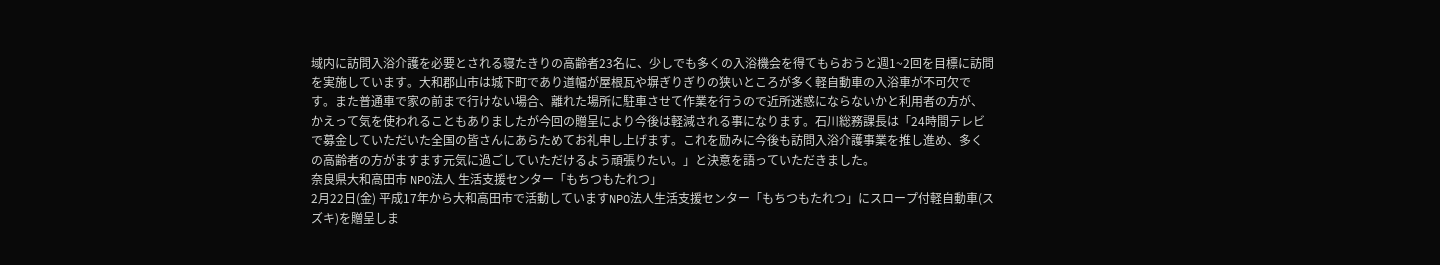域内に訪問入浴介護を必要とされる寝たきりの高齢者23名に、少しでも多くの入浴機会を得てもらおうと週1~2回を目標に訪問を実施しています。大和郡山市は城下町であり道幅が屋根瓦や塀ぎりぎりの狭いところが多く軽自動車の入浴車が不可欠です。また普通車で家の前まで行けない場合、離れた場所に駐車させて作業を行うので近所迷惑にならないかと利用者の方が、かえって気を使われることもありましたが今回の贈呈により今後は軽減される事になります。石川総務課長は「24時間テレビで募金していただいた全国の皆さんにあらためてお礼申し上げます。これを励みに今後も訪問入浴介護事業を推し進め、多くの高齢者の方がますます元気に過ごしていただけるよう頑張りたい。」と決意を語っていただきました。
奈良県大和高田市 NPO法人 生活支援センター「もちつもたれつ」
2月22日(金) 平成17年から大和高田市で活動していますNPO法人生活支援センター「もちつもたれつ」にスロープ付軽自動車(スズキ)を贈呈しま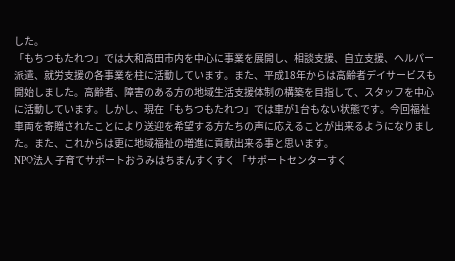した。
「もちつもたれつ」では大和高田市内を中心に事業を展開し、相談支援、自立支援、ヘルパー派遣、就労支援の各事業を柱に活動しています。また、平成18年からは高齢者デイサービスも開始しました。高齢者、障害のある方の地域生活支援体制の構築を目指して、スタッフを中心に活動しています。しかし、現在「もちつもたれつ」では車が1台もない状態です。今回福祉車両を寄贈されたことにより送迎を希望する方たちの声に応えることが出来るようになりました。また、これからは更に地域福祉の増進に貢献出来る事と思います。
NPO法人 子育てサポートおうみはちまんすくすく 「サポートセンターすく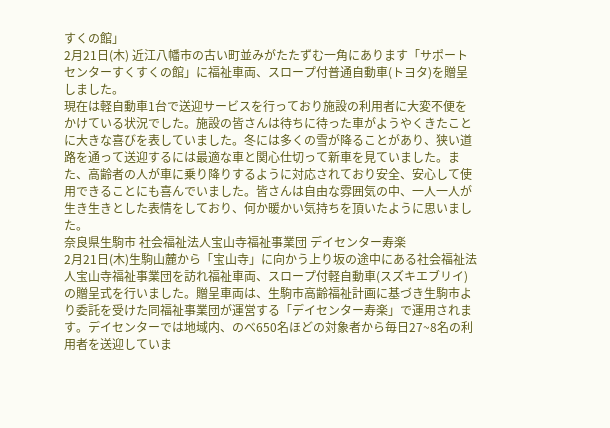すくの館」
2月21日(木) 近江八幡市の古い町並みがたたずむ一角にあります「サポートセンターすくすくの館」に福祉車両、スロープ付普通自動車(トヨタ)を贈呈しました。
現在は軽自動車1台で送迎サービスを行っており施設の利用者に大変不便をかけている状況でした。施設の皆さんは待ちに待った車がようやくきたことに大きな喜びを表していました。冬には多くの雪が降ることがあり、狭い道路を通って送迎するには最適な車と関心仕切って新車を見ていました。また、高齢者の人が車に乗り降りするように対応されており安全、安心して使用できることにも喜んでいました。皆さんは自由な雰囲気の中、一人一人が生き生きとした表情をしており、何か暖かい気持ちを頂いたように思いました。
奈良県生駒市 社会福祉法人宝山寺福祉事業団 デイセンター寿楽
2月21日(木)生駒山麓から「宝山寺」に向かう上り坂の途中にある社会福祉法人宝山寺福祉事業団を訪れ福祉車両、スロープ付軽自動車(スズキエブリイ)の贈呈式を行いました。贈呈車両は、生駒市高齢福祉計画に基づき生駒市より委託を受けた同福祉事業団が運営する「デイセンター寿楽」で運用されます。デイセンターでは地域内、のべ650名ほどの対象者から毎日27~8名の利用者を送迎していま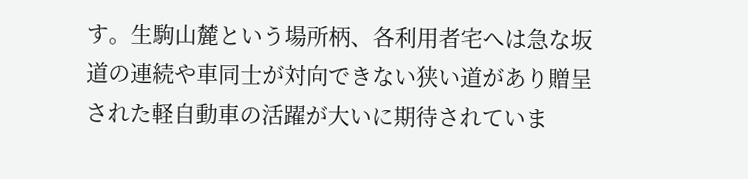す。生駒山麓という場所柄、各利用者宅へは急な坂道の連続や車同士が対向できない狭い道があり贈呈された軽自動車の活躍が大いに期待されていま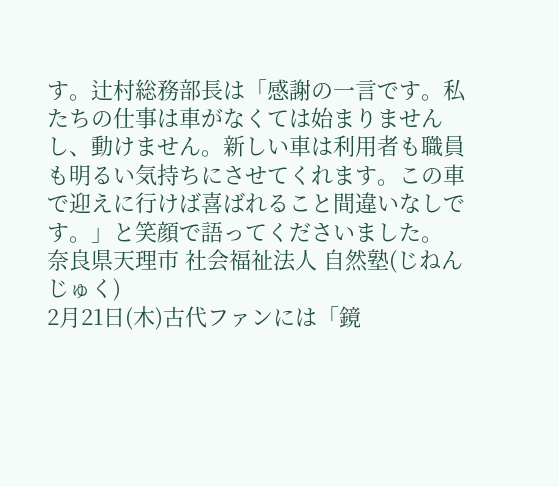す。辻村総務部長は「感謝の一言です。私たちの仕事は車がなくては始まりませんし、動けません。新しい車は利用者も職員も明るい気持ちにさせてくれます。この車で迎えに行けば喜ばれること間違いなしです。」と笑顔で語ってくださいました。
奈良県天理市 社会福祉法人 自然塾(じねんじゅく)
2月21日(木)古代ファンには「鏡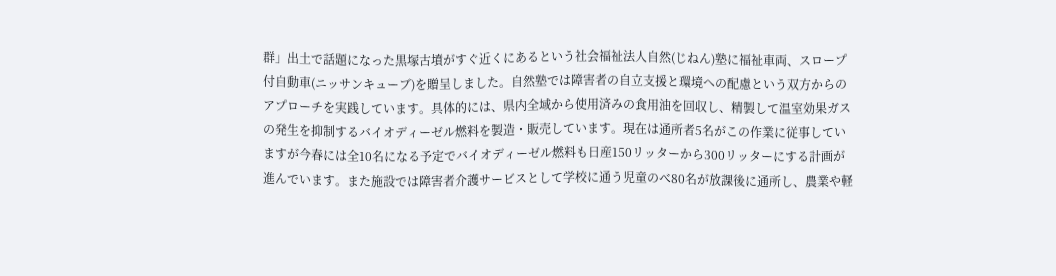群」出土で話題になった黒塚古墳がすぐ近くにあるという社会福祉法人自然(じねん)塾に福祉車両、スロープ付自動車(ニッサンキューブ)を贈呈しました。自然塾では障害者の自立支援と環境への配慮という双方からのアプローチを実践しています。具体的には、県内全域から使用済みの食用油を回収し、精製して温室効果ガスの発生を抑制するバイオディーゼル燃料を製造・販売しています。現在は通所者5名がこの作業に従事していますが今春には全10名になる予定でバイオディーゼル燃料も日産150リッターから300リッターにする計画が進んでいます。また施設では障害者介護サービスとして学校に通う児童のべ80名が放課後に通所し、農業や軽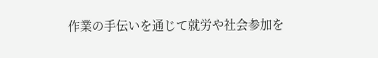作業の手伝いを通じて就労や社会参加を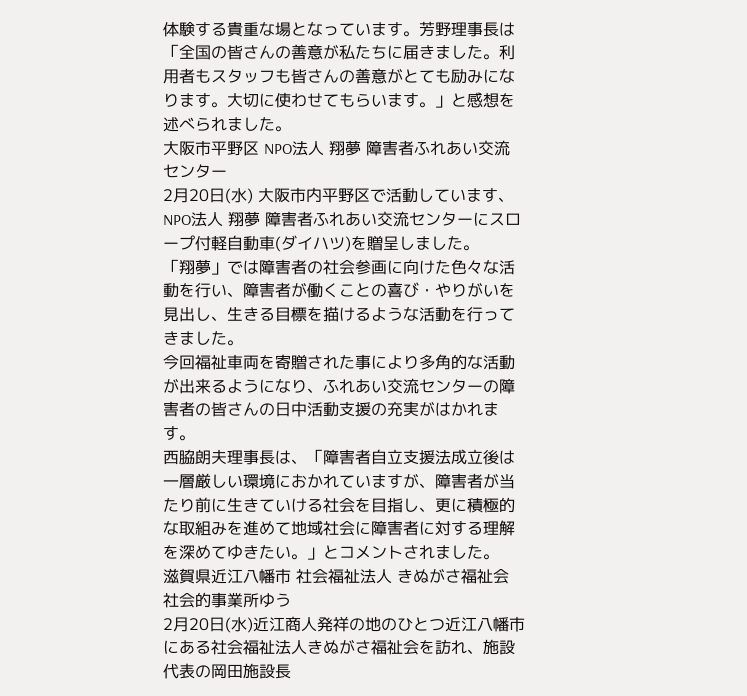体験する貴重な場となっています。芳野理事長は「全国の皆さんの善意が私たちに届きました。利用者もスタッフも皆さんの善意がとても励みになります。大切に使わせてもらいます。」と感想を述べられました。
大阪市平野区 NPO法人 翔夢 障害者ふれあい交流センター
2月20日(水) 大阪市内平野区で活動しています、NPO法人 翔夢 障害者ふれあい交流センターにスロープ付軽自動車(ダイハツ)を贈呈しました。
「翔夢」では障害者の社会参画に向けた色々な活動を行い、障害者が働くことの喜び・やりがいを見出し、生きる目標を描けるような活動を行ってきました。
今回福祉車両を寄贈された事により多角的な活動が出来るようになり、ふれあい交流センターの障害者の皆さんの日中活動支援の充実がはかれます。
西脇朗夫理事長は、「障害者自立支援法成立後は一層厳しい環境におかれていますが、障害者が当たり前に生きていける社会を目指し、更に積極的な取組みを進めて地域社会に障害者に対する理解を深めてゆきたい。」とコメントされました。
滋賀県近江八幡市 社会福祉法人 きぬがさ福祉会 社会的事業所ゆう
2月20日(水)近江商人発祥の地のひとつ近江八幡市にある社会福祉法人きぬがさ福祉会を訪れ、施設代表の岡田施設長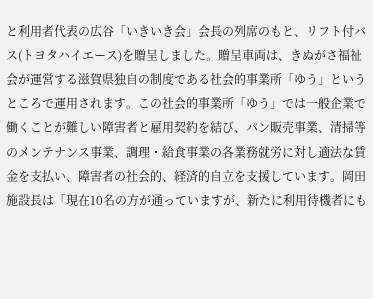と利用者代表の広谷「いきいき会」会長の列席のもと、リフト付バス(トヨタハイエース)を贈呈しました。贈呈車両は、きぬがさ福祉会が運営する滋賀県独自の制度である社会的事業所「ゆう」というところで運用されます。この社会的事業所「ゆう」では一般企業で働くことが難しい障害者と雇用契約を結び、パン販売事業、清掃等のメンテナンス事業、調理・給食事業の各業務就労に対し適法な賃金を支払い、障害者の社会的、経済的自立を支援しています。岡田施設長は「現在10名の方が通っていますが、新たに利用待機者にも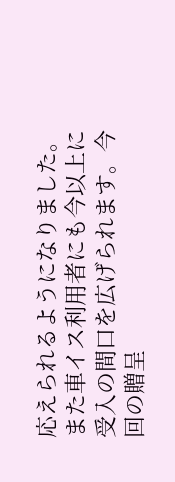応えられるようになりました。また車イス利用者にも今以上に受入の間口を広げられます。今回の贈呈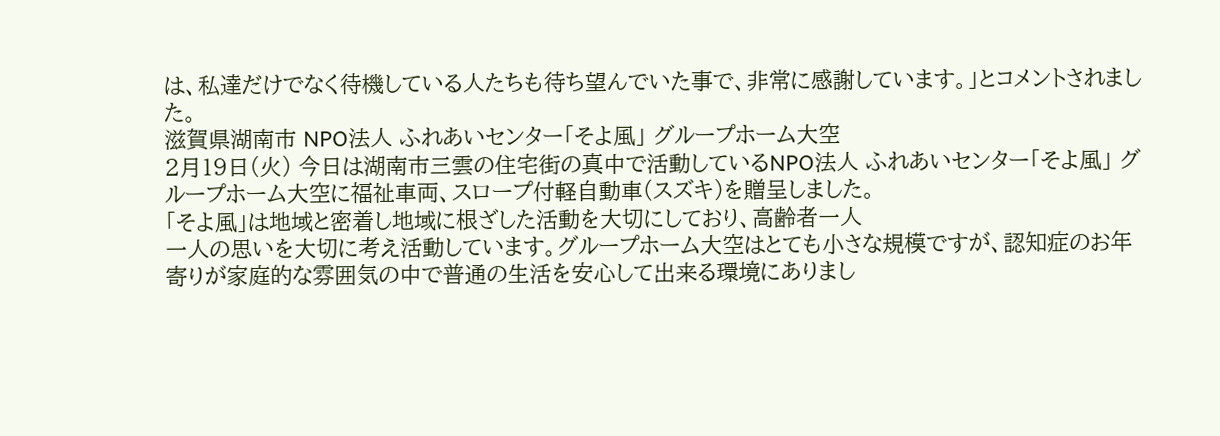は、私達だけでなく待機している人たちも待ち望んでいた事で、非常に感謝しています。」とコメントされました。
滋賀県湖南市 NPO法人 ふれあいセンター「そよ風」 グループホーム大空
2月19日(火) 今日は湖南市三雲の住宅街の真中で活動しているNPO法人 ふれあいセンター「そよ風」 グループホーム大空に福祉車両、スロープ付軽自動車(スズキ)を贈呈しました。
「そよ風」は地域と密着し地域に根ざした活動を大切にしており、高齢者一人
一人の思いを大切に考え活動しています。グループホーム大空はとても小さな規模ですが、認知症のお年寄りが家庭的な雰囲気の中で普通の生活を安心して出来る環境にありまし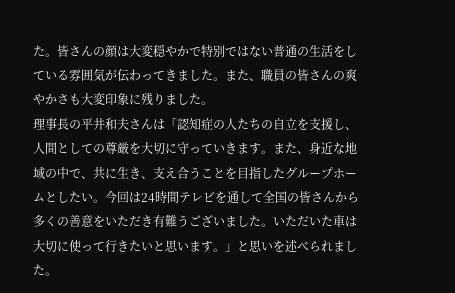た。皆さんの顔は大変穏やかで特別ではない普通の生活をしている雰囲気が伝わってきました。また、職員の皆さんの爽やかさも大変印象に残りました。
理事長の平井和夫さんは「認知症の人たちの自立を支援し、人間としての尊厳を大切に守っていきます。また、身近な地域の中で、共に生き、支え合うことを目指したグループホームとしたい。今回は24時間テレビを通して全国の皆さんから多くの善意をいただき有難うございました。いただいた車は大切に使って行きたいと思います。」と思いを述べられました。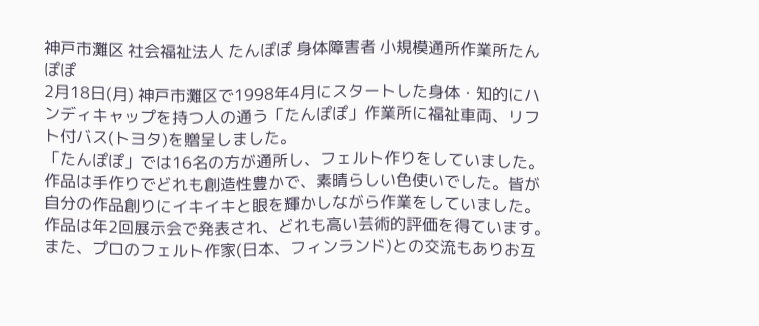神戸市灘区 社会福祉法人 たんぽぽ 身体障害者 小規模通所作業所たんぽぽ
2月18日(月) 神戸市灘区で1998年4月にスタートした身体・知的にハンディキャップを持つ人の通う「たんぽぽ」作業所に福祉車両、リフト付バス(トヨタ)を贈呈しました。
「たんぽぽ」では16名の方が通所し、フェルト作りをしていました。作品は手作りでどれも創造性豊かで、素晴らしい色使いでした。皆が自分の作品創りにイキイキと眼を輝かしながら作業をしていました。作品は年2回展示会で発表され、どれも高い芸術的評価を得ています。また、プロのフェルト作家(日本、フィンランド)との交流もありお互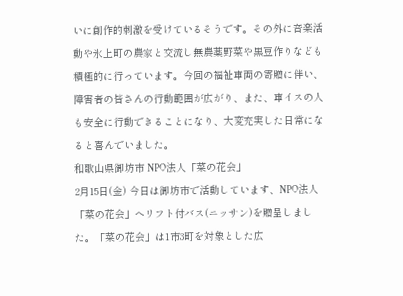いに創作的刺激を受けているそうです。その外に音楽活動や氷上町の農家と交流し無農薬野菜や黒豆作りなども積極的に行っています。今回の福祉車両の寄贈に伴い、障害者の皆さんの行動範囲が広がり、また、車イスの人も安全に行動できることになり、大変充実した日常になると喜んでいました。
和歌山県御坊市 NPO法人「菜の花会」
2月15日(金) 今日は御坊市で活動しています、NPO法人「菜の花会」へリフト付バス(ニッサン)を贈呈しました。「菜の花会」は1市3町を対象とした広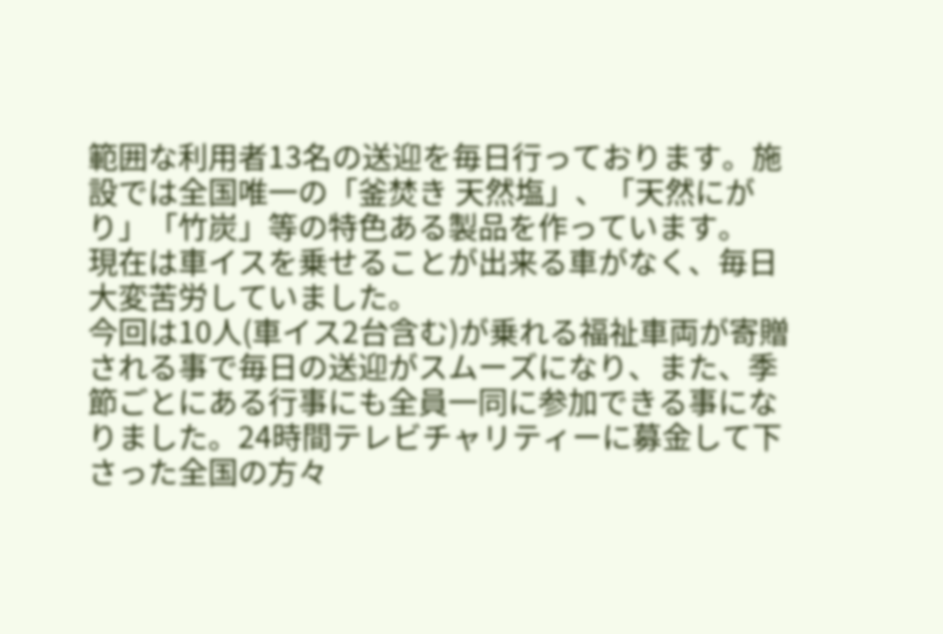範囲な利用者13名の送迎を毎日行っております。施設では全国唯一の「釜焚き 天然塩」、「天然にがり」「竹炭」等の特色ある製品を作っています。
現在は車イスを乗せることが出来る車がなく、毎日大変苦労していました。
今回は10人(車イス2台含む)が乗れる福祉車両が寄贈される事で毎日の送迎がスムーズになり、また、季節ごとにある行事にも全員一同に参加できる事になりました。24時間テレビチャリティーに募金して下さった全国の方々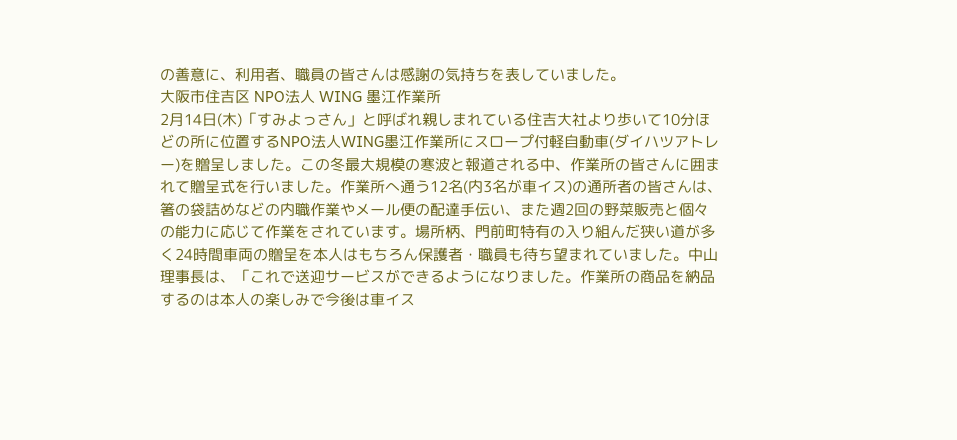の善意に、利用者、職員の皆さんは感謝の気持ちを表していました。
大阪市住吉区 NPO法人 WING 墨江作業所
2月14日(木)「すみよっさん」と呼ばれ親しまれている住吉大社より歩いて10分ほどの所に位置するNPO法人WING墨江作業所にスロープ付軽自動車(ダイハツアトレー)を贈呈しました。この冬最大規模の寒波と報道される中、作業所の皆さんに囲まれて贈呈式を行いました。作業所へ通う12名(内3名が車イス)の通所者の皆さんは、箸の袋詰めなどの内職作業やメール便の配達手伝い、また週2回の野菜販売と個々の能力に応じて作業をされています。場所柄、門前町特有の入り組んだ狭い道が多く24時間車両の贈呈を本人はもちろん保護者・職員も待ち望まれていました。中山理事長は、「これで送迎サービスができるようになりました。作業所の商品を納品するのは本人の楽しみで今後は車イス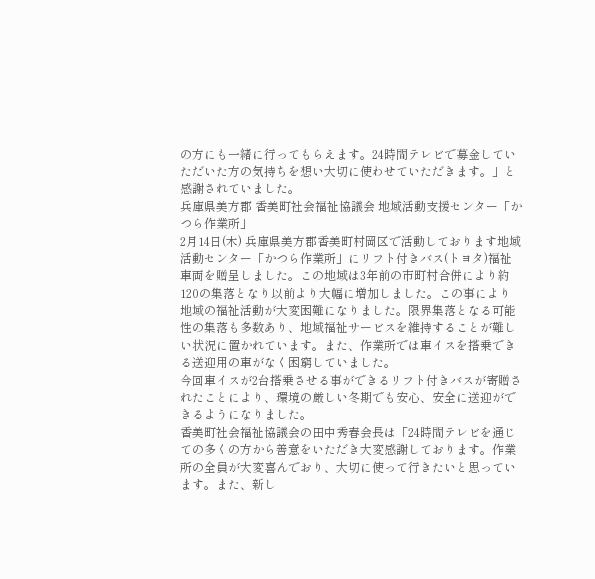の方にも一緒に行ってもらえます。24時間テレビで募金していただいた方の気持ちを想い大切に使わせていただきます。」と感謝されていました。
兵庫県美方郡 香美町社会福祉協議会 地域活動支援センター「かつら作業所」
2月14日(木) 兵庫県美方郡香美町村岡区で活動しております地域活動センター「かつら作業所」にリフト付きバス(トヨタ)福祉車両を贈呈しました。この地域は3年前の市町村合併により約120の集落となり以前より大幅に増加しました。この事により地域の福祉活動が大変困難になりました。限界集落となる可能性の集落も多数あり、地域福祉サービスを維持することが難しい状況に置かれています。また、作業所では車イスを搭乗できる送迎用の車がなく困窮していました。
今回車イスが2台搭乗させる事ができるリフト付きバスが寄贈されたことにより、環境の厳しい冬期でも安心、安全に送迎ができるようになりました。
香美町社会福祉協議会の田中秀春会長は「24時間テレビを通じての多くの方から善意をいただき大変感謝しております。作業所の全員が大変喜んでおり、大切に使って行きたいと思っています。また、新し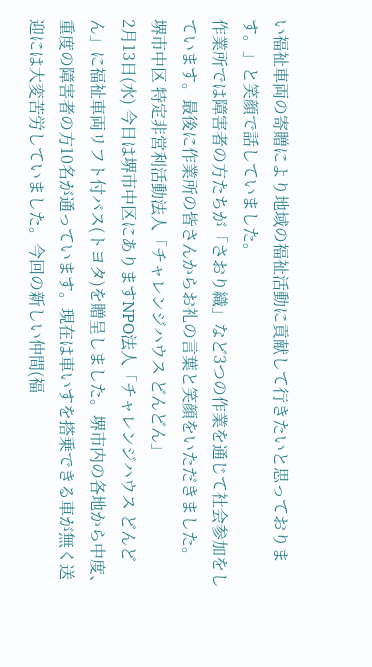い福祉車両の寄贈により地域の福祉活動に貢献して行きたいと思っております。」と笑顔で話していました。
作業所では障害者の方たちが「さおり織」など3つの作業を通じて社会参加をしています。最後に作業所の皆さんからお礼の言葉と笑顔をいただきました。
堺市中区 特定非営利活動法人「チャレンジハウス どんどん」
2月13日(水) 今日は堺市中区にありますNPO法人「チャレンジハウス どんどん」に福祉車両リフト付バス(トヨタ)を贈呈しました。堺市内の各地から中度、重度の障害者の方10名が通っています。現在は車いすを搭乗できる車が無く送迎には大変苦労していました。今回の新しい仲間(福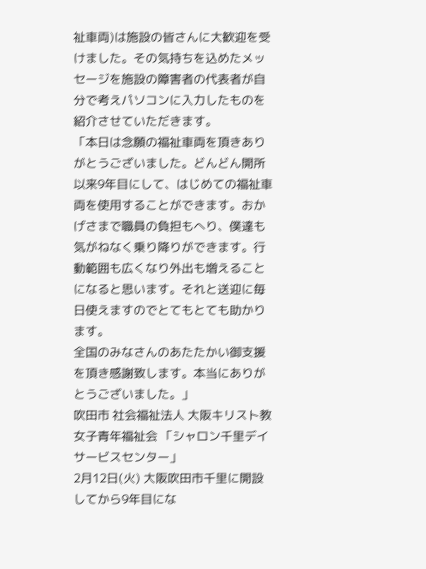祉車両)は施設の皆さんに大歓迎を受けました。その気持ちを込めたメッセージを施設の障害者の代表者が自分で考えパソコンに入力したものを紹介させていただきます。
「本日は念願の福祉車両を頂きありがとうございました。どんどん開所以来9年目にして、はじめての福祉車両を使用することができます。おかげさまで職員の負担もへり、僕達も気がねなく乗り降りができます。行動範囲も広くなり外出も増えることになると思います。それと送迎に毎日使えますのでとてもとても助かります。
全国のみなさんのあたたかい御支援を頂き感謝致します。本当にありがとうございました。」
吹田市 社会福祉法人 大阪キリスト教女子青年福祉会 「シャロン千里デイサービスセンター」
2月12日(火) 大阪吹田市千里に開設してから9年目にな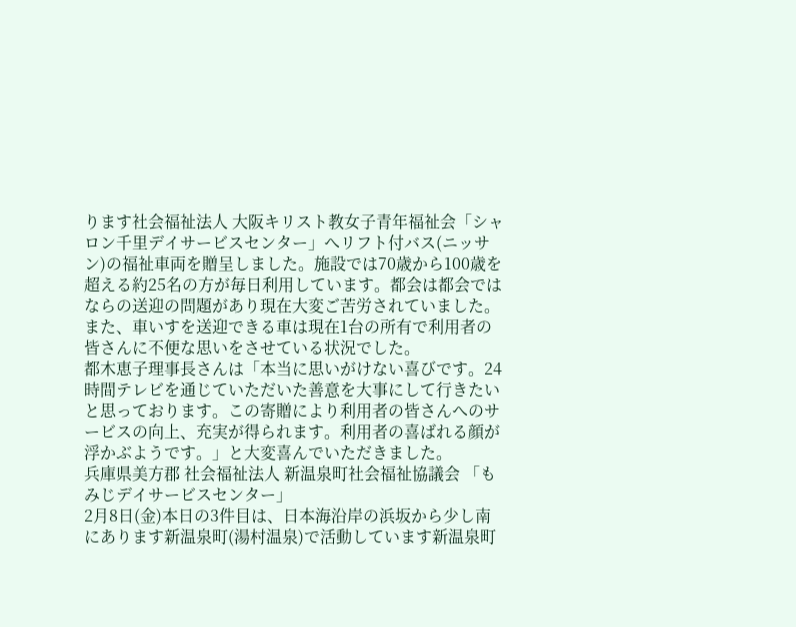ります社会福祉法人 大阪キリスト教女子青年福祉会「シャロン千里デイサービスセンター」へリフト付バス(ニッサン)の福祉車両を贈呈しました。施設では70歳から100歳を超える約25名の方が毎日利用しています。都会は都会ではならの送迎の問題があり現在大変ご苦労されていました。また、車いすを送迎できる車は現在1台の所有で利用者の皆さんに不便な思いをさせている状況でした。
都木恵子理事長さんは「本当に思いがけない喜びです。24時間テレビを通じていただいた善意を大事にして行きたいと思っております。この寄贈により利用者の皆さんへのサービスの向上、充実が得られます。利用者の喜ばれる顔が浮かぶようです。」と大変喜んでいただきました。
兵庫県美方郡 社会福祉法人 新温泉町社会福祉協議会 「もみじデイサービスセンター」
2月8日(金)本日の3件目は、日本海沿岸の浜坂から少し南にあります新温泉町(湯村温泉)で活動しています新温泉町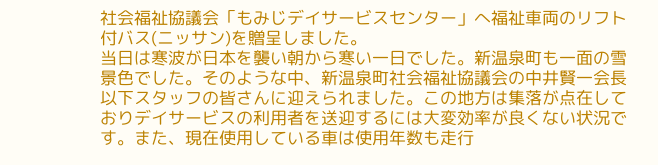社会福祉協議会「もみじデイサービスセンター」へ福祉車両のリフト付バス(ニッサン)を贈呈しました。
当日は寒波が日本を襲い朝から寒い一日でした。新温泉町も一面の雪景色でした。そのような中、新温泉町社会福祉協議会の中井賢一会長以下スタッフの皆さんに迎えられました。この地方は集落が点在しておりデイサービスの利用者を送迎するには大変効率が良くない状況です。また、現在使用している車は使用年数も走行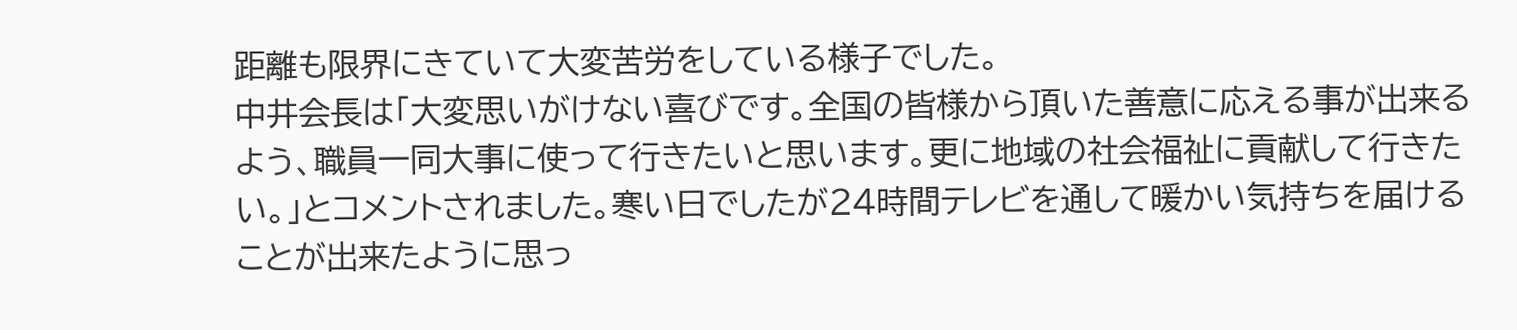距離も限界にきていて大変苦労をしている様子でした。
中井会長は「大変思いがけない喜びです。全国の皆様から頂いた善意に応える事が出来るよう、職員一同大事に使って行きたいと思います。更に地域の社会福祉に貢献して行きたい。」とコメントされました。寒い日でしたが24時間テレビを通して暖かい気持ちを届けることが出来たように思っ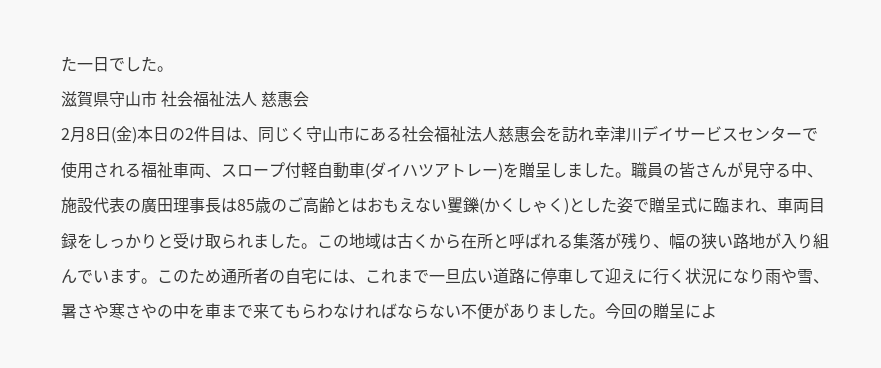た一日でした。
滋賀県守山市 社会福祉法人 慈惠会
2月8日(金)本日の2件目は、同じく守山市にある社会福祉法人慈惠会を訪れ幸津川デイサービスセンターで使用される福祉車両、スロープ付軽自動車(ダイハツアトレー)を贈呈しました。職員の皆さんが見守る中、施設代表の廣田理事長は85歳のご高齢とはおもえない矍鑠(かくしゃく)とした姿で贈呈式に臨まれ、車両目録をしっかりと受け取られました。この地域は古くから在所と呼ばれる集落が残り、幅の狭い路地が入り組んでいます。このため通所者の自宅には、これまで一旦広い道路に停車して迎えに行く状況になり雨や雪、暑さや寒さやの中を車まで来てもらわなければならない不便がありました。今回の贈呈によ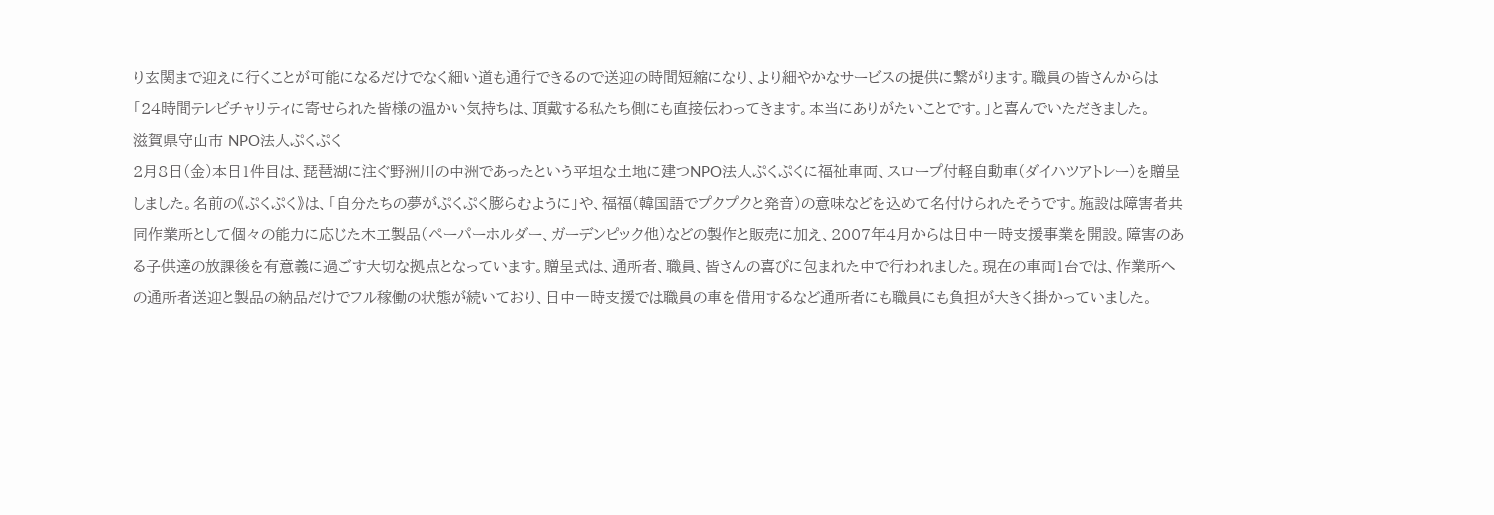り玄関まで迎えに行くことが可能になるだけでなく細い道も通行できるので送迎の時間短縮になり、より細やかなサービスの提供に繋がります。職員の皆さんからは「24時間テレビチャリティに寄せられた皆様の温かい気持ちは、頂戴する私たち側にも直接伝わってきます。本当にありがたいことです。」と喜んでいただきました。
滋賀県守山市 NPO法人ぷくぷく
2月8日(金)本日1件目は、琵琶湖に注ぐ野洲川の中洲であったという平坦な土地に建つNPO法人ぷくぷくに福祉車両、スロープ付軽自動車(ダイハツアトレー)を贈呈しました。名前の《ぷくぷく》は、「自分たちの夢がぷくぷく膨らむように」や、福福(韓国語でプクプクと発音)の意味などを込めて名付けられたそうです。施設は障害者共同作業所として個々の能力に応じた木工製品(ペーパーホルダー、ガーデンピック他)などの製作と販売に加え、2007年4月からは日中一時支援事業を開設。障害のある子供達の放課後を有意義に過ごす大切な拠点となっています。贈呈式は、通所者、職員、皆さんの喜びに包まれた中で行われました。現在の車両1台では、作業所への通所者送迎と製品の納品だけでフル稼働の状態が続いており、日中一時支援では職員の車を借用するなど通所者にも職員にも負担が大きく掛かっていました。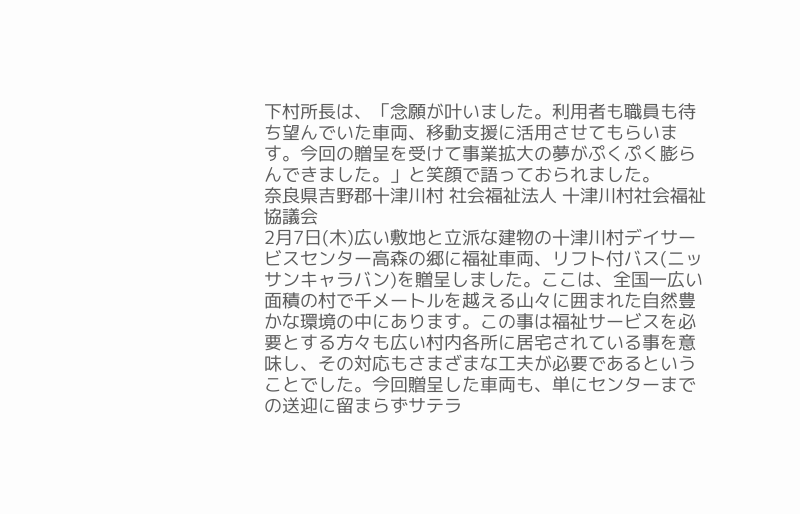下村所長は、「念願が叶いました。利用者も職員も待ち望んでいた車両、移動支援に活用させてもらいます。今回の贈呈を受けて事業拡大の夢がぷくぷく膨らんできました。」と笑顔で語っておられました。
奈良県吉野郡十津川村 社会福祉法人 十津川村社会福祉協議会
2月7日(木)広い敷地と立派な建物の十津川村デイサービスセンター高森の郷に福祉車両、リフト付バス(ニッサンキャラバン)を贈呈しました。ここは、全国一広い面積の村で千メートルを越える山々に囲まれた自然豊かな環境の中にあります。この事は福祉サービスを必要とする方々も広い村内各所に居宅されている事を意味し、その対応もさまざまな工夫が必要であるということでした。今回贈呈した車両も、単にセンターまでの送迎に留まらずサテラ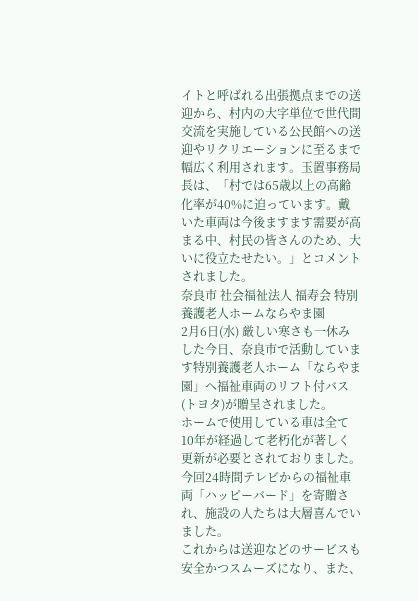イトと呼ばれる出張拠点までの送迎から、村内の大字単位で世代間交流を実施している公民館への送迎やリクリエーションに至るまで幅広く利用されます。玉置事務局長は、「村では65歳以上の高齢化率が40%に迫っています。戴いた車両は今後ますます需要が高まる中、村民の皆さんのため、大いに役立たせたい。」とコメントされました。
奈良市 社会福祉法人 福寿会 特別養護老人ホームならやま園
2月6日(水) 厳しい寒さも一休みした今日、奈良市で活動しています特別養護老人ホーム「ならやま園」へ福祉車両のリフト付バス(トヨタ)が贈呈されました。
ホームで使用している車は全て10年が経過して老朽化が著しく更新が必要とされておりました。今回24時間テレビからの福祉車両「ハッピーバード」を寄贈され、施設の人たちは大層喜んでいました。
これからは送迎などのサービスも安全かつスムーズになり、また、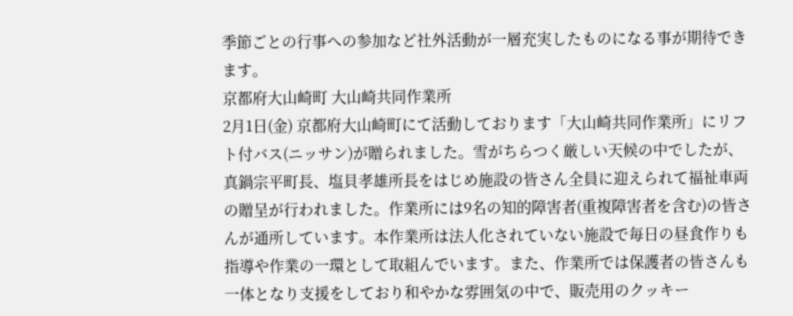季節ごとの行事への参加など社外活動が一層充実したものになる事が期待できます。
京都府大山崎町 大山崎共同作業所
2月1日(金) 京都府大山崎町にて活動しております「大山崎共同作業所」にリフト付バス(ニッサン)が贈られました。雪がちらつく厳しい天候の中でしたが、真鍋宗平町長、塩貝孝雄所長をはじめ施設の皆さん全員に迎えられて福祉車両の贈呈が行われました。作業所には9名の知的障害者(重複障害者を含む)の皆さんが通所しています。本作業所は法人化されていない施設で毎日の昼食作りも指導や作業の一環として取組んでいます。また、作業所では保護者の皆さんも一体となり支援をしており和やかな雰囲気の中で、販売用のクッキー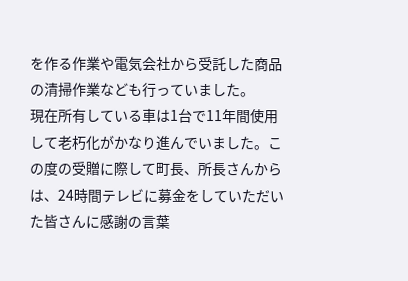を作る作業や電気会社から受託した商品の清掃作業なども行っていました。
現在所有している車は1台で11年間使用して老朽化がかなり進んでいました。この度の受贈に際して町長、所長さんからは、24時間テレビに募金をしていただいた皆さんに感謝の言葉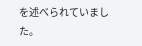を述べられていました。